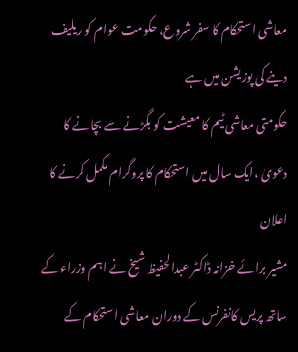معاشی استحکام کا سفر شروع، حکومت عوام کو ریلیف دینے کی پوزیشن میں ہے
حکومتی معاشی ٹیم کا معیشت کو بگڑنے سے بچانے کا دعویٰ ،ایک سال میں استحکام کا پروگرام مکمل کرنے کا اعلان
مشیر برائے خزانہ ڈاکٹر عبدالحفیظ شیخ نے اہم وزراء کے ساتھ پریس کانفرنس کے دوران معاشی استحکام کے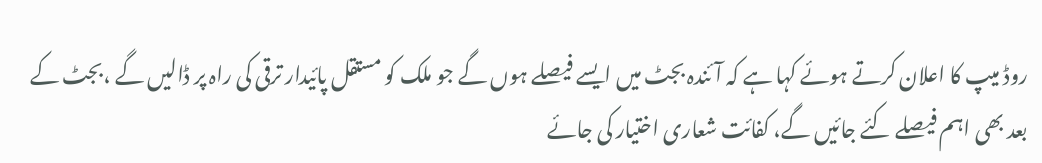روڈ میپ کا اعلان کرتے ہوئے کہا ہے کہ آئندہ بجٹ میں ایسے فیصلے ہوں گے جو ملک کو مستقل پائیدار ترقی کی راہ پر ڈالیں گے ،بجٹ کے بعد بھی اہم فیصلے کئے جائیں گے، کفائت شعاری اختیار کی جائے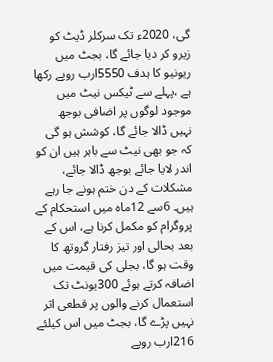گی، 2020ء تک سرکلر ڈیٹ کو زیرو کر دیا جائے گا، بجٹ میں ریونیو کا ہدف 5550ارب روپے رکھا ہے ،پہلے سے ٹیکس نیٹ میں موجود لوگوں پر اضافی بوجھ نہیں ڈالا جائے گا، کوشش ہو گی کہ جو بھی نیٹ سے باہر ہیں ان کو اندر لایا جائے بوجھ ڈالا جائے، مشکلات کے دن ختم ہونے جا رہے ہیں۔ 6سے 12ماہ میں استحکام کے پروگرام کو مکمل کرنا ہے، اس کے بعد بحالی اور تیز رفتار گروتھ کا وقت ہو گا، بجلی کی قیمت میں اضافہ کرتے ہوئے 300یونٹ تک استعمال کرنے والوں پر قطعی اثر نہیں پڑے گا، بجٹ میں اس کیلئے 216ارب روپے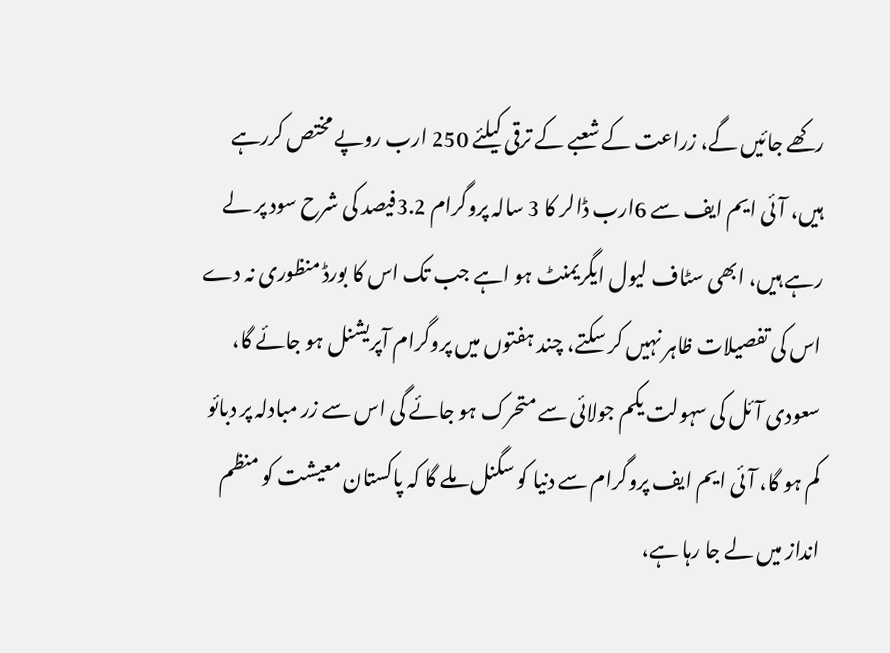رکھے جائیں گے، زراعت کے شعبے کے ترقی کیلئے 250 ارب روپے مختص کررہے ہیں، آئی ایم ایف سے 6ارب ڈالر کا 3 سالہ پروگرام 3.2فیصد کی شرح سود پر لے رہے ہیں، ابھی سٹاف لیول ایگریمنٹ ہو اہے جب تک اس کا بورڈ منظوری نہ دے اس کی تفصیلات ظاہر نہیں کر سکتے، چند ہفتوں میں پروگرام آپریشنل ہو جائے گا، سعودی آئل کی سہولت یکم جولائی سے متحرک ہو جائے گی اس سے زر مبادلہ پر دبائو کم ہو گا، آئی ایم ایف پروگرام سے دنیا کو سگنل ملے گا کہ پاکستان معیشت کو منظم انداز میں لے جا رہا ہے،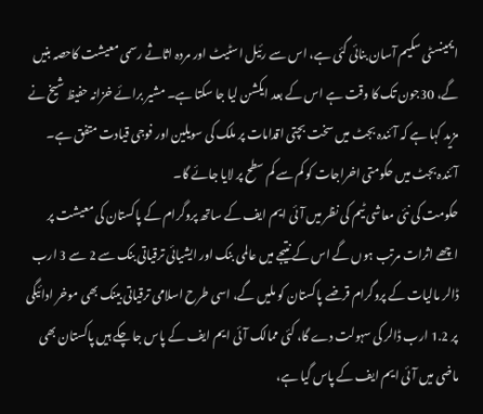ایمینسٹی سکیم آسان بنائی گئی ہے، اس سے رئیل اسٹیٹ اور مردہ اثاثے رسمی معیشت کاحصہ بنیں گے، 30جون تک کا وقت ہے اس کے بعد ایکشن لیا جا سکتا ہے۔ مشیر برائے خزانہ حفیظ شیخ نے مزید کہا ہے کہ آئندہ بجٹ میں سخت بچتی اقدامات پر ملک کی سویلین اور فوجی قیادت متفق ہے۔ آئندہ بجٹ میں حکومتی اخراجات کو کم سے کم سطح پر لایا جائے گا۔
حکومت کی نئی معاشی ٹیم کی نظر میں آئی ایم ایف کے ساتھ پروگرام کے پاکستان کی معیشت پر اچھے اثرات مرتب ہوں گے اس کے نتیجے میں عالمی بنک اور ایشیائی ترقیاتی بنک سے 2 سے 3 ارب ڈالر مالیات کے پروگرام قرضے پاکستان کو ملیں گے، اسی طرح اسلامی ترقیاتی بینک بھی موخر ادائیگی پر 1.2 ارب ڈالر کی سہولت دے گا، کئی ممالک آئی ایم ایف کے پاس جا چکے ہیں پاکستان بھی ماضی میں آئی ایم ایف کے پاس گیا ہے،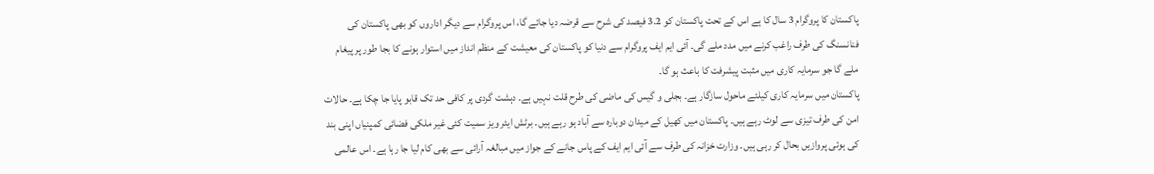پاکستان کا پروگرام 3 سال کا ہے اس کے تحت پاکستان کو 3.2 فیصد کی شرح سے قرضہ دیا جائے گا، اس پروگرام سے دیگر اداروں کو بھی پاکستان کی فنانسنگ کی طرف راغب کرنے میں مدد ملے گی۔ آئی ایم ایف پروگرام سے دنیا کو پاکستان کی معیشت کے منظم انداز میں استوار ہونے کا بجا طور پر پیغام ملے گا جو سرمایہ کاری میں مثبت پیشرفت کا باعث ہو گا۔
پاکستان میں سرمایہ کاری کیلئے ماحول سازگار ہے۔ بجلی و گیس کی ماضی کی طرح قلت نہیں ہے۔ دہشت گردی پر کافی حد تک قابو پایا جا چکا ہے۔ حالات امن کی طرف تیزی سے لوٹ رہے ہیں۔ پاکستان میں کھیل کے میدان دوبارہ سے آباد ہو رہے ہیں۔ برٹش ایئر ویز سمیت کئی غیر ملکی فضائی کمپنیاں اپنی بند کی ہوئی پروازیں بحال کر رہی ہیں۔ وزارت خزانہ کی طرف سے آئی ایم ایف کے پاس جانے کے جواز میں مبالغہ آرائی سے بھی کام لیا جا رہا ہے۔ اس عالمی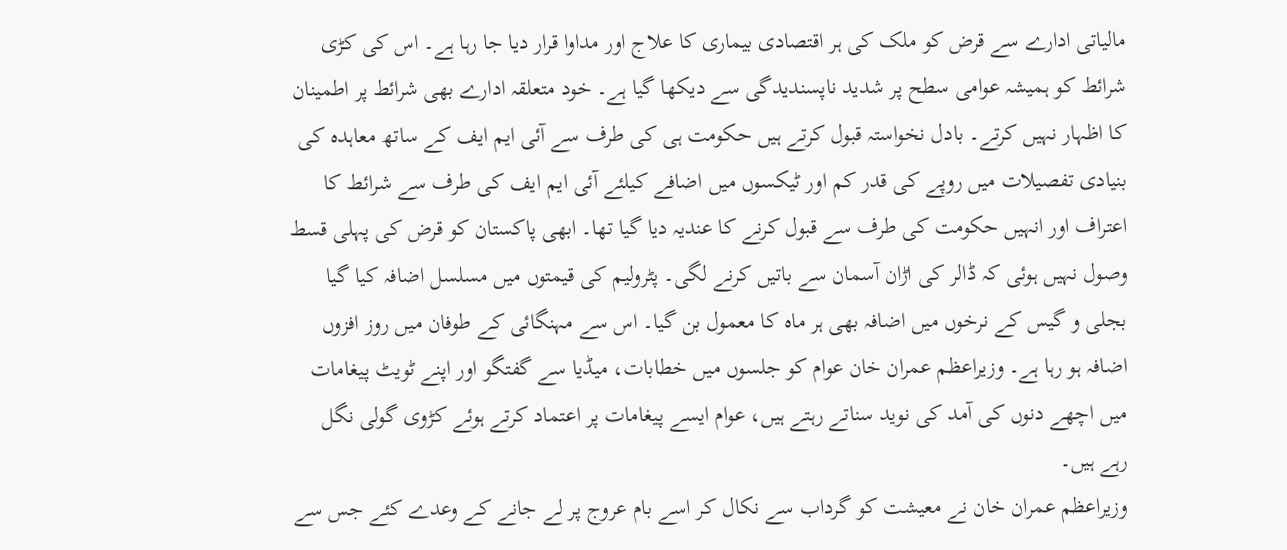مالیاتی ادارے سے قرض کو ملک کی ہر اقتصادی بیماری کا علاج اور مداوا قرار دیا جا رہا ہے۔ اس کی کڑی شرائط کو ہمیشہ عوامی سطح پر شدید ناپسندیدگی سے دیکھا گیا ہے۔ خود متعلقہ ادارے بھی شرائط پر اطمینان کا اظہار نہیں کرتے۔ بادل نخواستہ قبول کرتے ہیں حکومت ہی کی طرف سے آئی ایم ایف کے ساتھ معاہدہ کی بنیادی تفصیلات میں روپے کی قدر کم اور ٹیکسوں میں اضافے کیلئے آئی ایم ایف کی طرف سے شرائط کا اعتراف اور انہیں حکومت کی طرف سے قبول کرنے کا عندیہ دیا گیا تھا۔ ابھی پاکستان کو قرض کی پہلی قسط وصول نہیں ہوئی کہ ڈالر کی اڑان آسمان سے باتیں کرنے لگی۔ پٹرولیم کی قیمتوں میں مسلسل اضافہ کیا گیا بجلی و گیس کے نرخوں میں اضافہ بھی ہر ماہ کا معمول بن گیا۔ اس سے مہنگائی کے طوفان میں روز افزوں اضافہ ہو رہا ہے۔ وزیراعظم عمران خان عوام کو جلسوں میں خطابات، میڈیا سے گفتگو اور اپنے ٹویٹ پیغامات میں اچھے دنوں کی آمد کی نوید سناتے رہتے ہیں، عوام ایسے پیغامات پر اعتماد کرتے ہوئے کڑوی گولی نگل رہے ہیں۔
وزیراعظم عمران خان نے معیشت کو گرداب سے نکال کر اسے بام عروج پر لے جانے کے وعدے کئے جس سے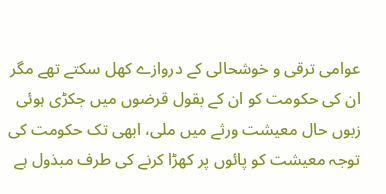عوامی ترقی و خوشحالی کے دروازے کھل سکتے تھے مگر ان کی حکومت کو ان کے بقول قرضوں میں جکڑی ہوئی زبوں حال معیشت ورثے میں ملی، ابھی تک حکومت کی توجہ معیشت کو پائوں پر کھڑا کرنے کی طرف مبذول ہے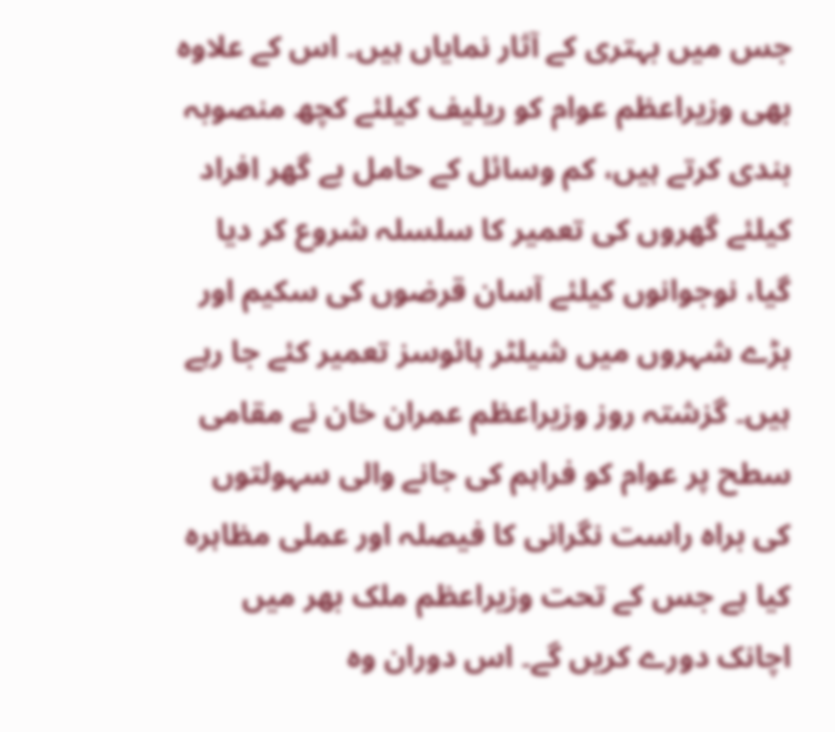جس میں بہتری کے آثار نمایاں ہیں۔ اس کے علاوہ بھی وزیراعظم عوام کو ریلیف کیلئے کچھ منصوبہ بندی کرتے ہیں، کم وسائل کے حامل بے گھر افراد کیلئے گھروں کی تعمیر کا سلسلہ شروع کر دیا گیا، نوجوانوں کیلئے آسان قرضوں کی سکیم اور بڑے شہروں میں شیلٹر ہائوسز تعمیر کئے جا رہے ہیں۔ گزشتہ روز وزیراعظم عمران خان نے مقامی سطح پر عوام کو فراہم کی جانے والی سہولتوں کی براہ راست نگرانی کا فیصلہ اور عملی مظاہرہ کیا ہے جس کے تحت وزیراعظم ملک بھر میں اچانک دورے کریں گے۔ اس دوران وہ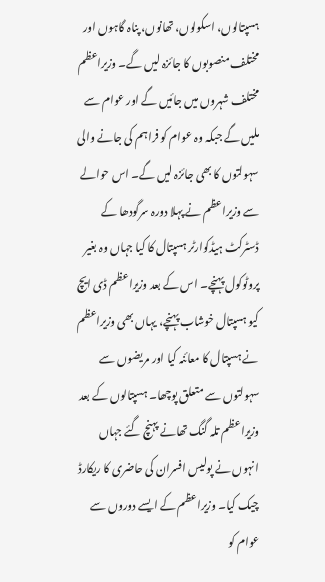ہسپتالوں، اسکولوں، تھانوں، پناہ گاہوں اور مختلف منصوبوں کا جائزہ لیں گے۔ وزیراعظم مختلف شہروں میں جائیں گے اور عوام سے ملیں گے جبکہ وہ عوام کو فراہم کی جانے والی سہولتوں کا بھی جائزہ لیں گے۔ اس حوالے سے وزیراعظم نے پہلا دورہ سرگودھا کے ڈسٹرکٹ ہیڈکوارٹر ہسپتال کا کیا جہاں وہ بغیر پروٹوکول پہنچے۔ اس کے بعد وزیراعظم ڈی ایچ کیو ہسپتال خوشاب پہنچے، یہاں بھی وزیراعظم نے ہسپتال کا معائنہ کیا اور مریضوں سے سہولتوں سے متعلق پوچھا۔ ہسپتالوں کے بعد وزیراعظم تلہ گنگ تھانے پہنچ گئے جہاں انہوں نے پولیس افسران کی حاضری کا ریکارڈ چیک کیا۔ وزیراعظم کے ایسے دوروں سے عوام کو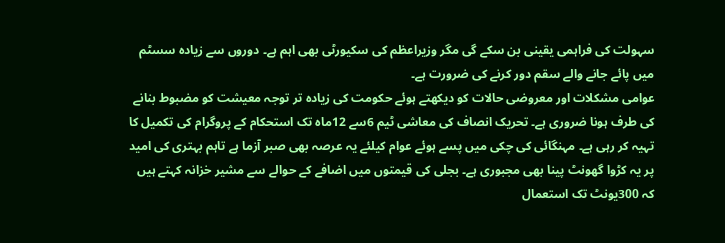سہولت کی فراہمی یقینی بن سکے گی مگر وزیراعظم کی سکیورٹی بھی اہم ہے۔ دوروں سے زیادہ سسٹم میں پائے جانے والے سقم دور کرنے کی ضرورت ہے۔
عوامی مشکلات اور معروضی حالات کو دیکھتے ہوئے حکومت کی زیادہ تر توجہ معیشت کو مضبوط بنانے کی طرف ہونا ضروری ہے۔ تحریک انصاف کی معاشی ٹیم 6سے 12ماہ تک استحکام کے پروگرام کی تکمیل کا تہیہ کر رہی ہے۔ مہنگائی کی چکی میں پسے ہوئے عوام کیلئے یہ عرصہ بھی صبر آزما ہے تاہم بہتری کی امید پر یہ کڑوا گھونٹ پینا بھی مجبوری ہے۔ بجلی کی قیمتوں میں اضافے کے حوالے سے مشیر خزانہ کہتے ہیں کہ 300یونٹ تک استعمال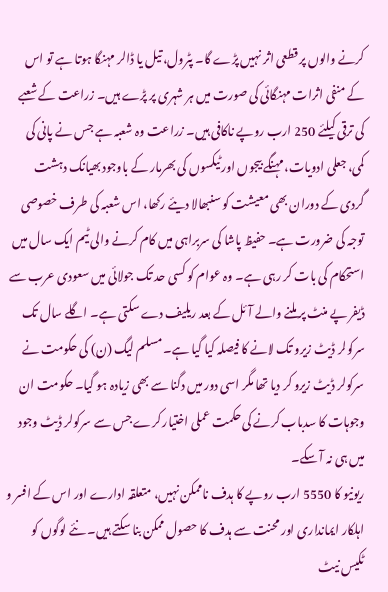کرنے والوں پر قطعی اثر نہیں پڑے گا۔ پٹرول، تیل یا ڈالر مہنگا ہوتا ہے تو اس کے منفی اثرات مہنگائی کی صورت میں ہر شہری پر پڑے ہیں۔ زراعت کے شعبے کی ترقی کیلئے 250 ارب روپے ناکافی ہیں۔ زراعت وہ شعبہ ہے جس نے پانی کی کمی، جعلی ادویات، مہنگے بیجوں اور ٹیکسوں کی بھرمار کے باوجود بھیانک دہشت گردی کے دوران بھی معیشت کو سنبھالا دیئے رکھا، اس شعبہ کی طرف خصوصی توجہ کی ضرورت ہے۔ حفیظ پاشا کی سربراہی میں کام کرنے والی ٹیم ایک سال میں استحکام کی بات کر رہی ہے۔ وہ عوام کو کسی حد تک جولائی میں سعودی عرب سے ڈیفر پے منٹ پر ملنے والے آئل کے بعد ریلیف دے سکتی ہے۔ اگلے سال تک سرکولر ڈیٹ زیرو تک لانے کا فیصلہ کیا گیا ہے۔ مسلم لیگ (ن) کی حکومت نے سرکولر ڈیٹ زیرو کر دیا تھا مگر اسی دور میں دگنا سے بھی زیادہ ہو گیا۔ حکومت ان وجوہات کا سدباب کرنے کی حکمت عملی اختیار کرے جس سے سرکولر ڈیٹ وجود میں ہی نہ آ سکے۔
ریونیو کا 5550 ارب روپے کا ہدف ناممکن نہیں، متعلقہ ادارے اور اس کے افسر و اہلکار ایمانداری اور محنت سے ہدف کا حصول ممکن بنا سکتے ہیں۔ نئے لوگوں کو ٹکیس نیٹ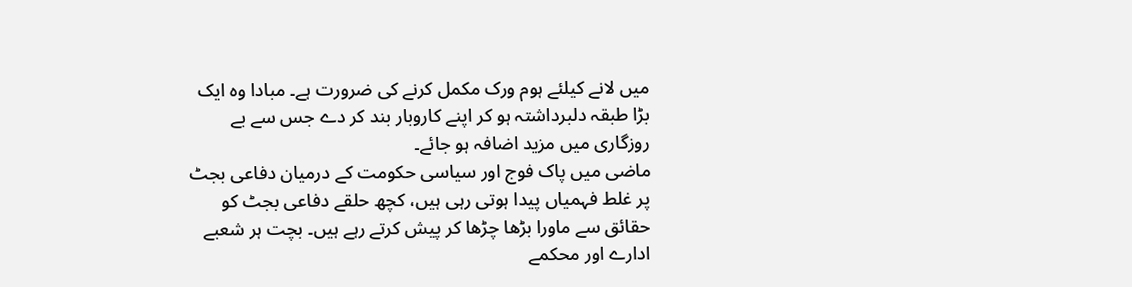میں لانے کیلئے ہوم ورک مکمل کرنے کی ضرورت ہے۔ مبادا وہ ایک بڑا طبقہ دلبرداشتہ ہو کر اپنے کاروبار بند کر دے جس سے بے روزگاری میں مزید اضافہ ہو جائے۔
ماضی میں پاک فوج اور سیاسی حکومت کے درمیان دفاعی بجٹ پر غلط فہمیاں پیدا ہوتی رہی ہیں، کچھ حلقے دفاعی بجٹ کو حقائق سے ماورا بڑھا چڑھا کر پیش کرتے رہے ہیں۔ بچت ہر شعبے ادارے اور محکمے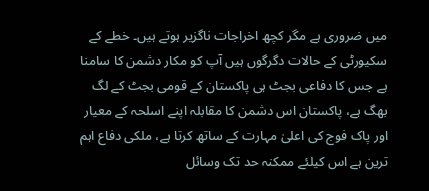میں ضروری ہے مگر کچھ اخراجات ناگزیر ہوتے ہیں۔ خطے کے سکیورٹی کے حالات دگرگوں ہیں آپ کو مکار دشمن کا سامنا ہے جس کا دفاعی بجٹ ہی پاکستان کے قومی بجٹ کے لگ بھگ ہے، پاکستان اس دشمن کا مقابلہ اپنے اسلحہ کے معیار اور پاک فوج کی اعلیٰ مہارت کے ساتھ کرتا ہے، ملکی دفاع اہم ترین ہے اس کیلئے ممکنہ حد تک وسائل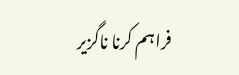فراہم کرنا ناگزیر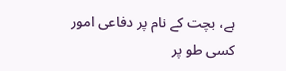ہے، بچت کے نام پر دفاعی امور کسی طو پر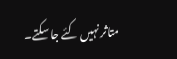متاثر نہیں کئے جا سکتے۔